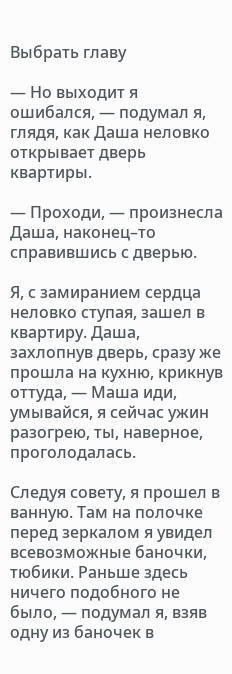Выбрать главу

— Но выходит я ошибался, — подумал я, глядя, как Даша неловко открывает дверь квартиры.

— Проходи, — произнесла Даша, наконец–то справившись с дверью.

Я, с замиранием сердца неловко ступая, зашел в квартиру. Даша, захлопнув дверь, сразу же прошла на кухню, крикнув оттуда, — Маша иди, умывайся, я сейчас ужин разогрею, ты, наверное, проголодалась.

Следуя совету, я прошел в ванную. Там на полочке перед зеркалом я увидел всевозможные баночки, тюбики. Раньше здесь ничего подобного не было, — подумал я, взяв одну из баночек в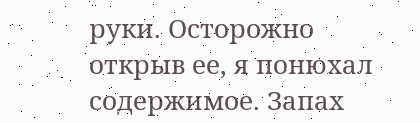руки. Осторожно открыв ее, я понюхал содержимое. Запах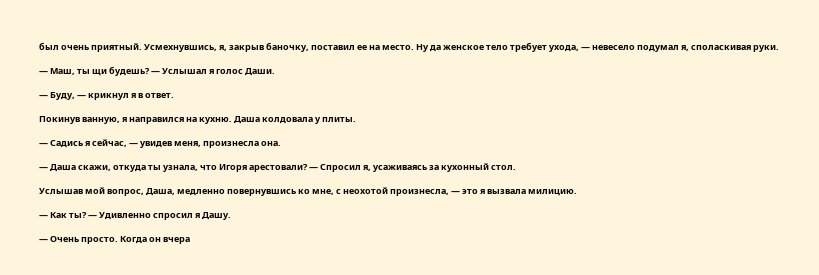был очень приятный. Усмехнувшись, я, закрыв баночку, поставил ее на место. Ну да женское тело требует ухода, — невесело подумал я, споласкивая руки.

— Маш, ты щи будешь? — Услышал я голос Даши.

— Буду, — крикнул я в ответ.

Покинув ванную, я направился на кухню. Даша колдовала у плиты.

— Садись я сейчас, — увидев меня, произнесла она.

— Даша скажи, откуда ты узнала, что Игоря арестовали? — Спросил я, усаживаясь за кухонный стол.

Услышав мой вопрос, Даша, медленно повернувшись ко мне, с неохотой произнесла, — это я вызвала милицию.

— Как ты? — Удивленно спросил я Дашу.

— Очень просто. Когда он вчера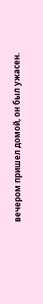вечером пришел домой, он был ужасен.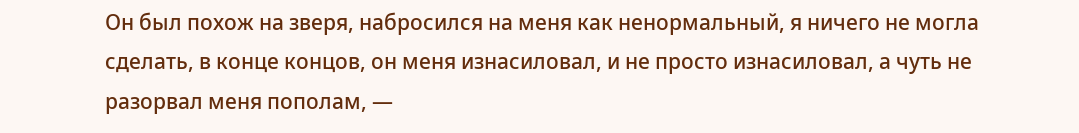Он был похож на зверя, набросился на меня как ненормальный, я ничего не могла сделать, в конце концов, он меня изнасиловал, и не просто изнасиловал, а чуть не разорвал меня пополам, —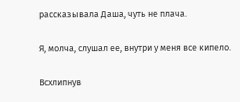рассказывала Даша, чуть не плача.

Я, молча, слушал ее, внутри у меня все кипело.

Всхлипнув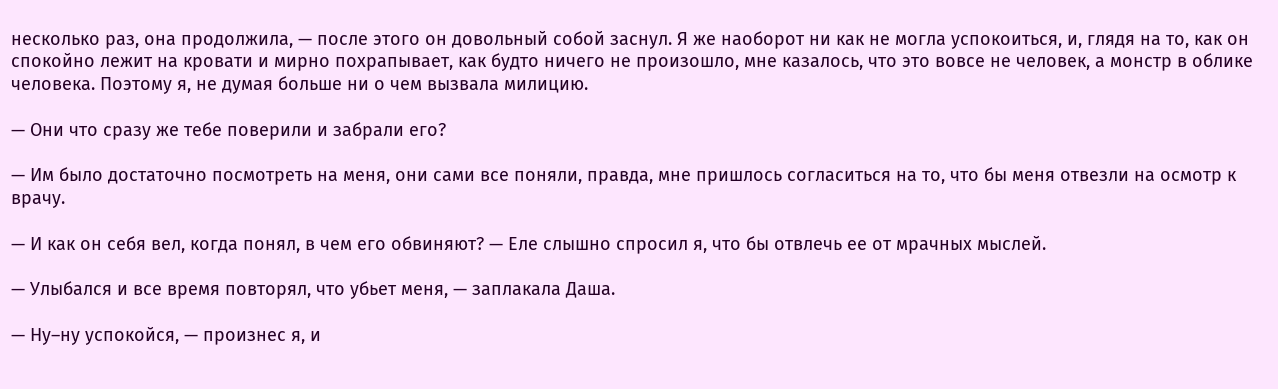несколько раз, она продолжила, — после этого он довольный собой заснул. Я же наоборот ни как не могла успокоиться, и, глядя на то, как он спокойно лежит на кровати и мирно похрапывает, как будто ничего не произошло, мне казалось, что это вовсе не человек, а монстр в облике человека. Поэтому я, не думая больше ни о чем вызвала милицию.

— Они что сразу же тебе поверили и забрали его?

— Им было достаточно посмотреть на меня, они сами все поняли, правда, мне пришлось согласиться на то, что бы меня отвезли на осмотр к врачу.

— И как он себя вел, когда понял, в чем его обвиняют? — Еле слышно спросил я, что бы отвлечь ее от мрачных мыслей.

— Улыбался и все время повторял, что убьет меня, — заплакала Даша.

— Ну–ну успокойся, — произнес я, и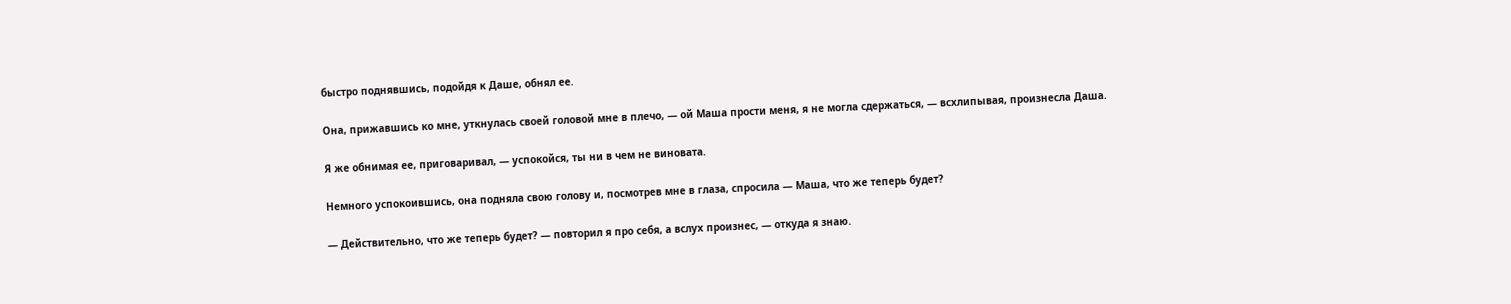быстро поднявшись, подойдя к Даше, обнял ее.

Она, прижавшись ко мне, уткнулась своей головой мне в плечо, — ой Маша прости меня, я не могла сдержаться, — всхлипывая, произнесла Даша.

Я же обнимая ее, приговаривал, — успокойся, ты ни в чем не виновата.

Немного успокоившись, она подняла свою голову и, посмотрев мне в глаза, спросила — Маша, что же теперь будет?

— Действительно, что же теперь будет? — повторил я про себя, а вслух произнес, — откуда я знаю.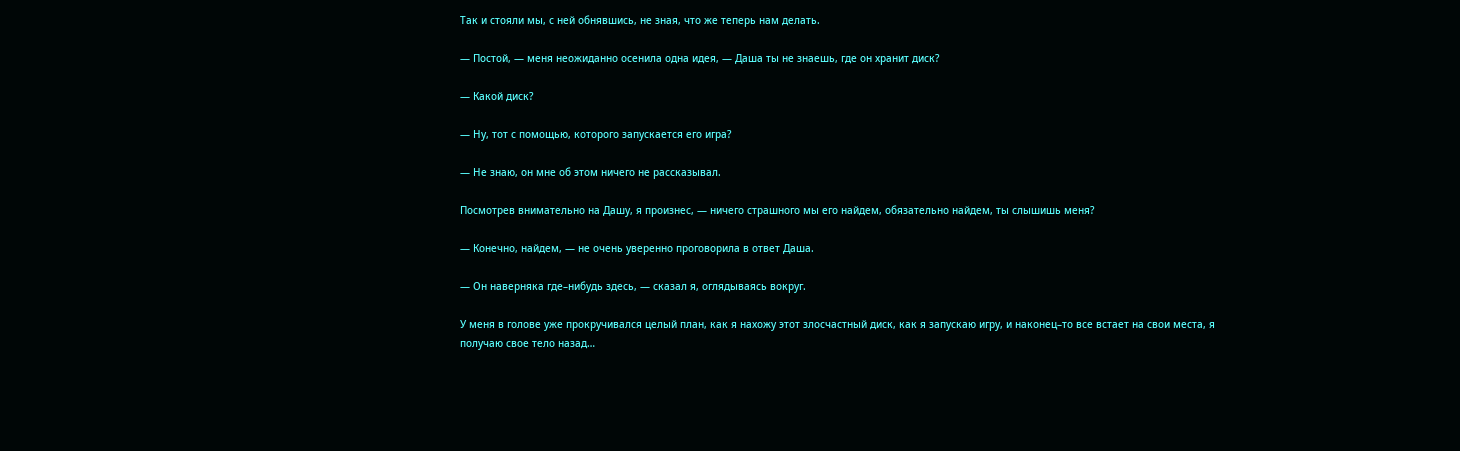Так и стояли мы, с ней обнявшись, не зная, что же теперь нам делать.

— Постой, — меня неожиданно осенила одна идея, — Даша ты не знаешь, где он хранит диск?

— Какой диск?

— Ну, тот с помощью, которого запускается его игра?

— Не знаю, он мне об этом ничего не рассказывал.

Посмотрев внимательно на Дашу, я произнес, — ничего страшного мы его найдем, обязательно найдем, ты слышишь меня?

— Конечно, найдем, — не очень уверенно проговорила в ответ Даша.

— Он наверняка где–нибудь здесь, — сказал я, оглядываясь вокруг.

У меня в голове уже прокручивался целый план, как я нахожу этот злосчастный диск, как я запускаю игру, и наконец–то все встает на свои места, я получаю свое тело назад…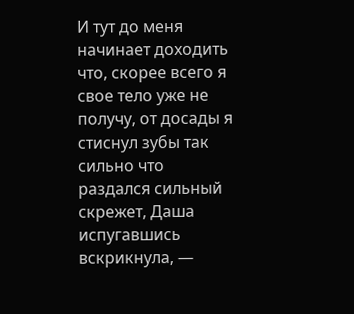И тут до меня начинает доходить что, скорее всего я свое тело уже не получу, от досады я стиснул зубы так сильно что раздался сильный скрежет, Даша испугавшись вскрикнула, —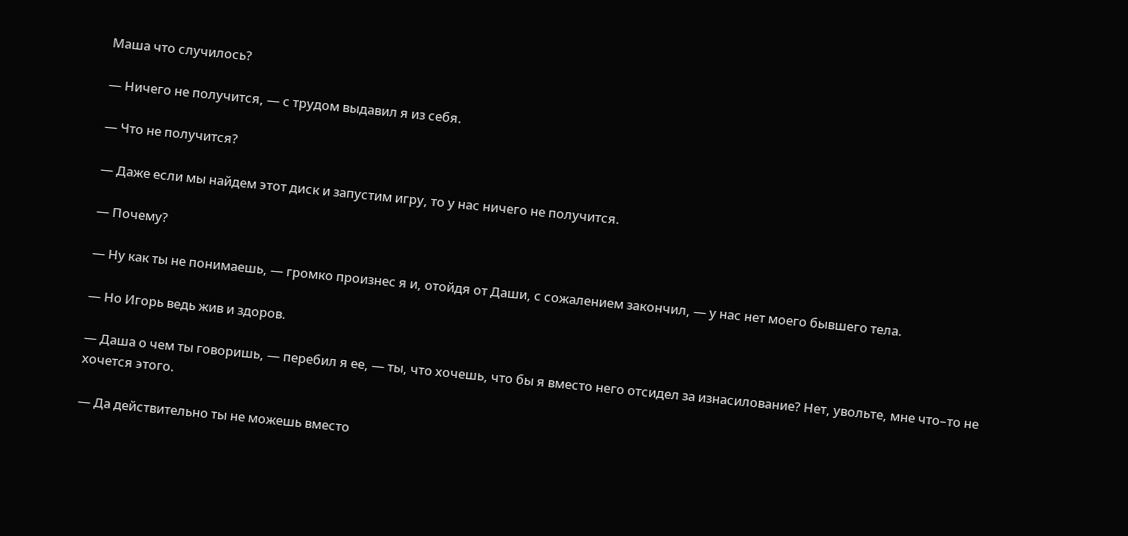Маша что случилось?

— Ничего не получится, — с трудом выдавил я из себя.

— Что не получится?

— Даже если мы найдем этот диск и запустим игру, то у нас ничего не получится.

— Почему?

— Ну как ты не понимаешь, — громко произнес я и, отойдя от Даши, с сожалением закончил, — у нас нет моего бывшего тела.

— Но Игорь ведь жив и здоров.

— Даша о чем ты говоришь, — перебил я ее, — ты, что хочешь, что бы я вместо него отсидел за изнасилование? Нет, увольте, мне что–то не хочется этого.

— Да действительно ты не можешь вместо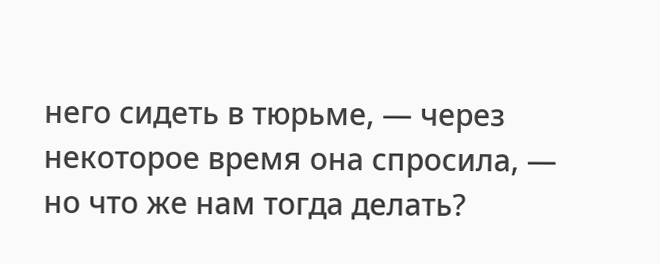него сидеть в тюрьме, — через некоторое время она спросила, — но что же нам тогда делать?